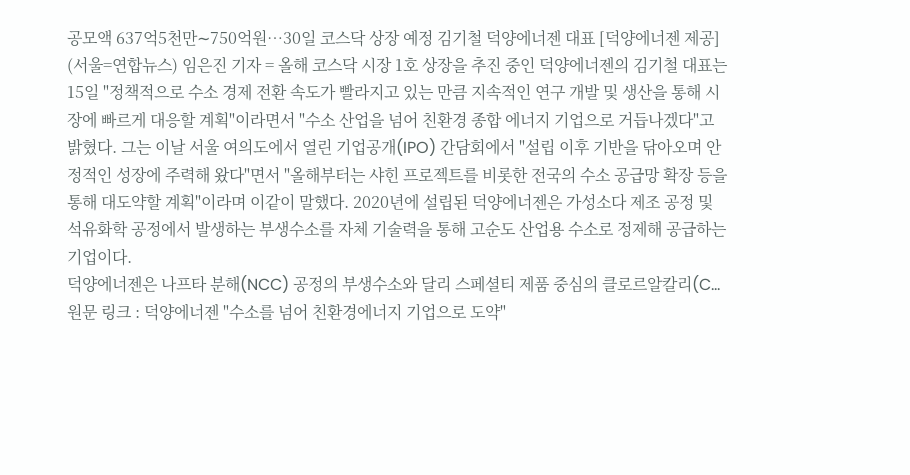공모액 637억5천만∼750억원…30일 코스닥 상장 예정 김기철 덕양에너젠 대표 [덕양에너젠 제공] (서울=연합뉴스) 임은진 기자 = 올해 코스닥 시장 1호 상장을 추진 중인 덕양에너젠의 김기철 대표는 15일 "정책적으로 수소 경제 전환 속도가 빨라지고 있는 만큼 지속적인 연구 개발 및 생산을 통해 시장에 빠르게 대응할 계획"이라면서 "수소 산업을 넘어 친환경 종합 에너지 기업으로 거듭나겠다"고 밝혔다. 그는 이날 서울 여의도에서 열린 기업공개(IPO) 간담회에서 "설립 이후 기반을 닦아오며 안정적인 성장에 주력해 왔다"면서 "올해부터는 샤힌 프로젝트를 비롯한 전국의 수소 공급망 확장 등을 통해 대도약할 계획"이라며 이같이 말했다. 2020년에 설립된 덕양에너젠은 가성소다 제조 공정 및 석유화학 공정에서 발생하는 부생수소를 자체 기술력을 통해 고순도 산업용 수소로 정제해 공급하는 기업이다.
덕양에너젠은 나프타 분해(NCC) 공정의 부생수소와 달리 스페셜티 제품 중심의 클로르알칼리(C...
원문 링크 : 덕양에너젠 "수소를 넘어 친환경에너지 기업으로 도약"